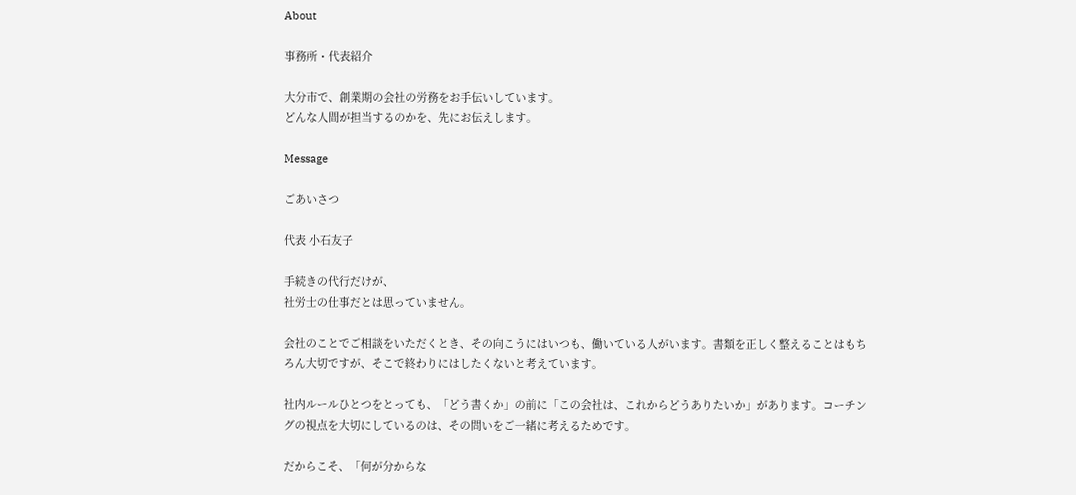About

事務所・代表紹介

大分市で、創業期の会社の労務をお手伝いしています。
どんな人間が担当するのかを、先にお伝えします。

Message

ごあいさつ

代表 小石友子

手続きの代行だけが、
社労士の仕事だとは思っていません。

会社のことでご相談をいただくとき、その向こうにはいつも、働いている人がいます。書類を正しく整えることはもちろん大切ですが、そこで終わりにはしたくないと考えています。

社内ルールひとつをとっても、「どう書くか」の前に「この会社は、これからどうありたいか」があります。コーチングの視点を大切にしているのは、その問いをご一緒に考えるためです。

だからこそ、「何が分からな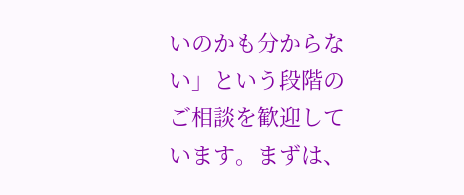いのかも分からない」という段階のご相談を歓迎しています。まずは、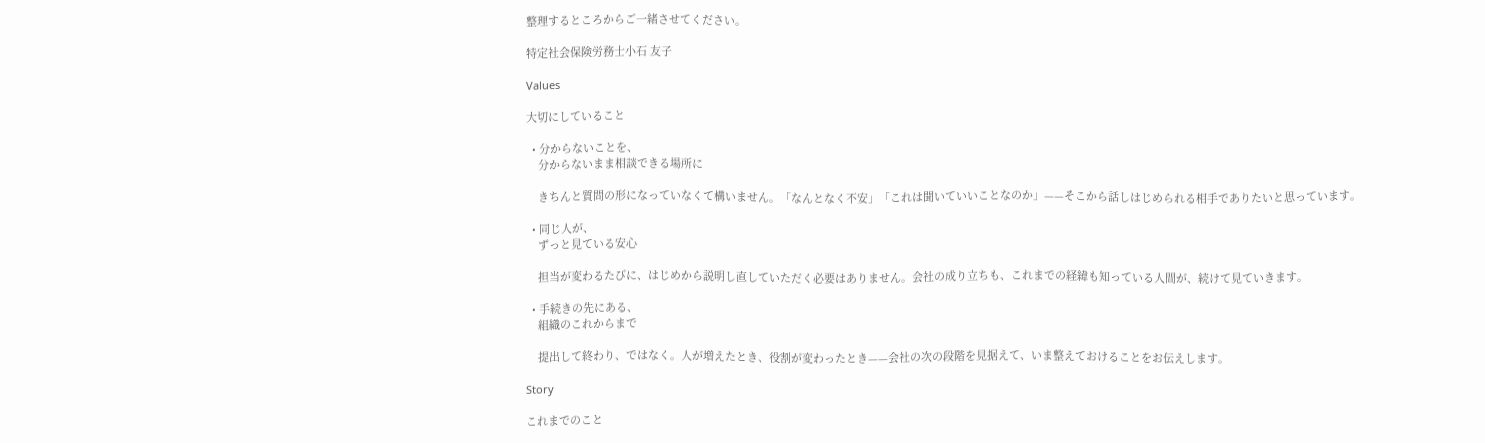整理するところからご一緒させてください。

特定社会保険労務士小石 友子

Values

大切にしていること

  • 分からないことを、
    分からないまま相談できる場所に

    きちんと質問の形になっていなくて構いません。「なんとなく不安」「これは聞いていいことなのか」——そこから話しはじめられる相手でありたいと思っています。

  • 同じ人が、
    ずっと見ている安心

    担当が変わるたびに、はじめから説明し直していただく必要はありません。会社の成り立ちも、これまでの経緯も知っている人間が、続けて見ていきます。

  • 手続きの先にある、
    組織のこれからまで

    提出して終わり、ではなく。人が増えたとき、役割が変わったとき——会社の次の段階を見据えて、いま整えておけることをお伝えします。

Story

これまでのこと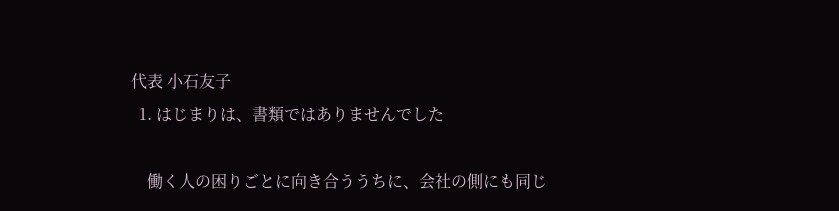代表 小石友子
  1. はじまりは、書類ではありませんでした

    働く人の困りごとに向き合ううちに、会社の側にも同じ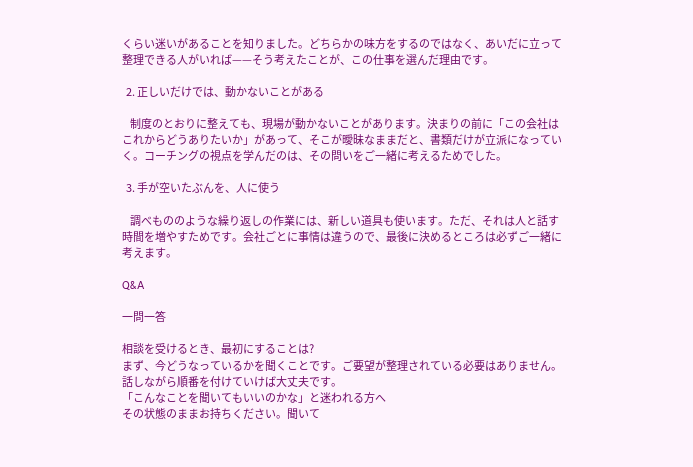くらい迷いがあることを知りました。どちらかの味方をするのではなく、あいだに立って整理できる人がいれば——そう考えたことが、この仕事を選んだ理由です。

  2. 正しいだけでは、動かないことがある

    制度のとおりに整えても、現場が動かないことがあります。決まりの前に「この会社はこれからどうありたいか」があって、そこが曖昧なままだと、書類だけが立派になっていく。コーチングの視点を学んだのは、その問いをご一緒に考えるためでした。

  3. 手が空いたぶんを、人に使う

    調べもののような繰り返しの作業には、新しい道具も使います。ただ、それは人と話す時間を増やすためです。会社ごとに事情は違うので、最後に決めるところは必ずご一緒に考えます。

Q&A

一問一答

相談を受けるとき、最初にすることは?
まず、今どうなっているかを聞くことです。ご要望が整理されている必要はありません。話しながら順番を付けていけば大丈夫です。
「こんなことを聞いてもいいのかな」と迷われる方へ
その状態のままお持ちください。聞いて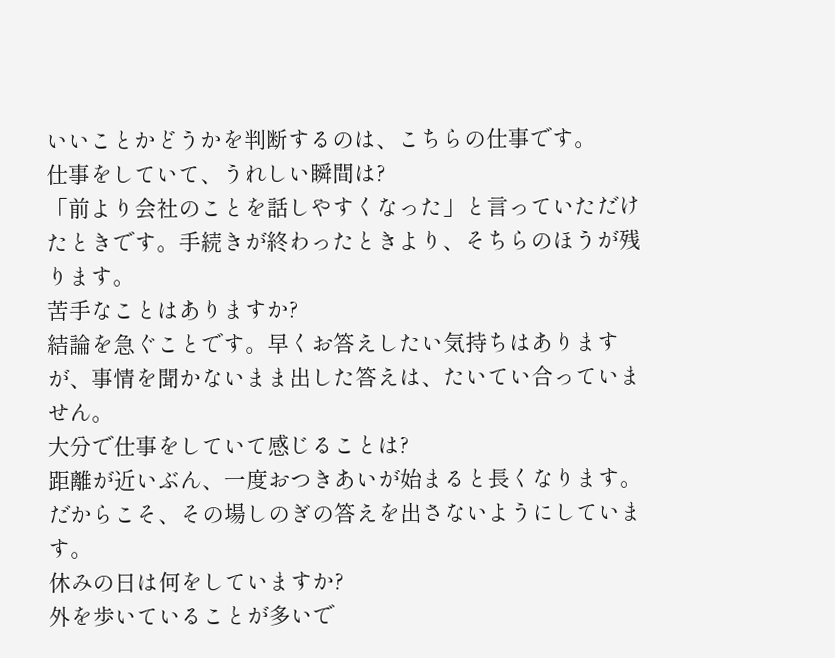いいことかどうかを判断するのは、こちらの仕事です。
仕事をしていて、うれしい瞬間は?
「前より会社のことを話しやすくなった」と言っていただけたときです。手続きが終わったときより、そちらのほうが残ります。
苦手なことはありますか?
結論を急ぐことです。早くお答えしたい気持ちはありますが、事情を聞かないまま出した答えは、たいてい合っていません。
大分で仕事をしていて感じることは?
距離が近いぶん、一度おつきあいが始まると長くなります。だからこそ、その場しのぎの答えを出さないようにしています。
休みの日は何をしていますか?
外を歩いていることが多いで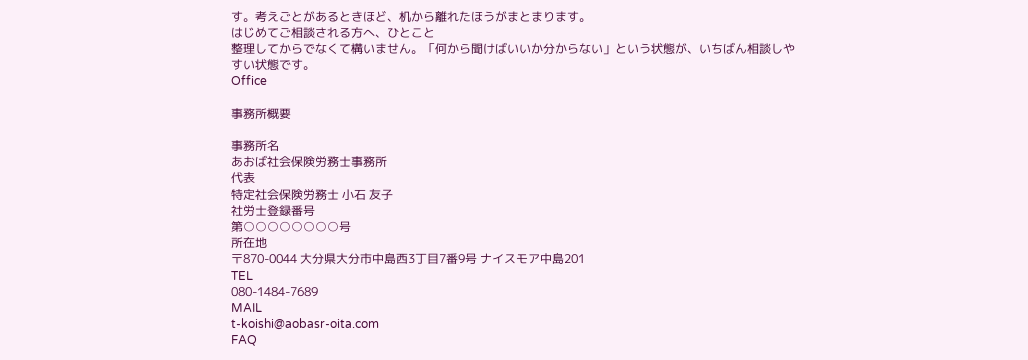す。考えごとがあるときほど、机から離れたほうがまとまります。
はじめてご相談される方へ、ひとこと
整理してからでなくて構いません。「何から聞けばいいか分からない」という状態が、いちばん相談しやすい状態です。
Office

事務所概要

事務所名
あおば社会保険労務士事務所
代表
特定社会保険労務士 小石 友子
社労士登録番号
第○○○○○○○○号
所在地
〒870-0044 大分県大分市中島西3丁目7番9号 ナイスモア中島201
TEL
080-1484-7689
MAIL
t-koishi@aobasr-oita.com
FAQ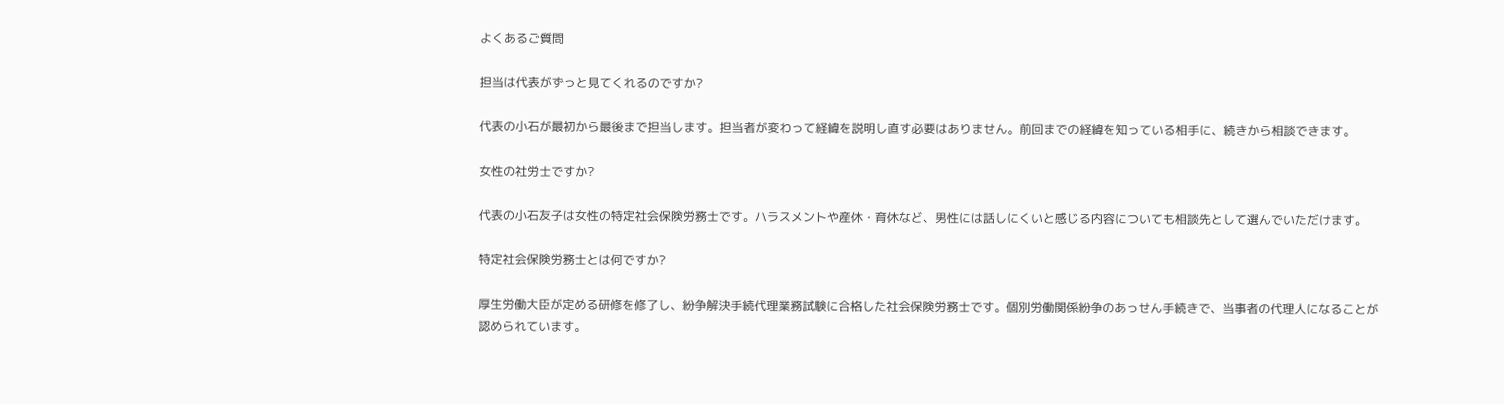よくあるご質問

担当は代表がずっと見てくれるのですか?

代表の小石が最初から最後まで担当します。担当者が変わって経緯を説明し直す必要はありません。前回までの経緯を知っている相手に、続きから相談できます。

女性の社労士ですか?

代表の小石友子は女性の特定社会保険労務士です。ハラスメントや産休・育休など、男性には話しにくいと感じる内容についても相談先として選んでいただけます。

特定社会保険労務士とは何ですか?

厚生労働大臣が定める研修を修了し、紛争解決手続代理業務試験に合格した社会保険労務士です。個別労働関係紛争のあっせん手続きで、当事者の代理人になることが認められています。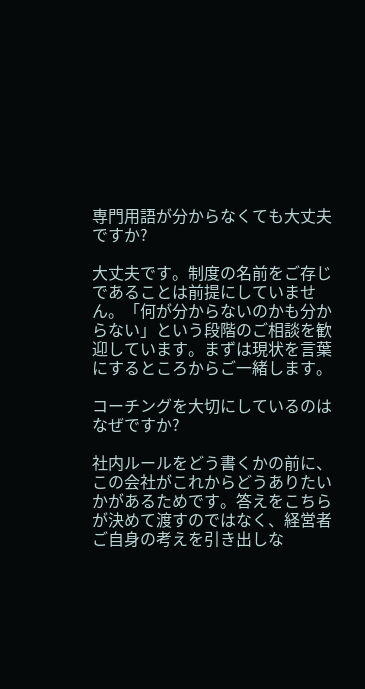専門用語が分からなくても大丈夫ですか?

大丈夫です。制度の名前をご存じであることは前提にしていません。「何が分からないのかも分からない」という段階のご相談を歓迎しています。まずは現状を言葉にするところからご一緒します。

コーチングを大切にしているのはなぜですか?

社内ルールをどう書くかの前に、この会社がこれからどうありたいかがあるためです。答えをこちらが決めて渡すのではなく、経営者ご自身の考えを引き出しな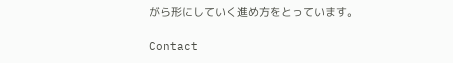がら形にしていく進め方をとっています。

Contact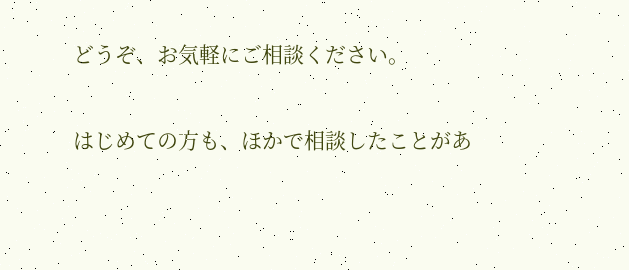どうぞ、お気軽にご相談ください。

はじめての方も、ほかで相談したことがあ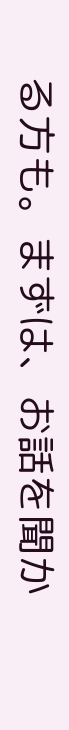る方も。まずは、お話を聞か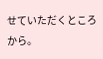せていただくところから。